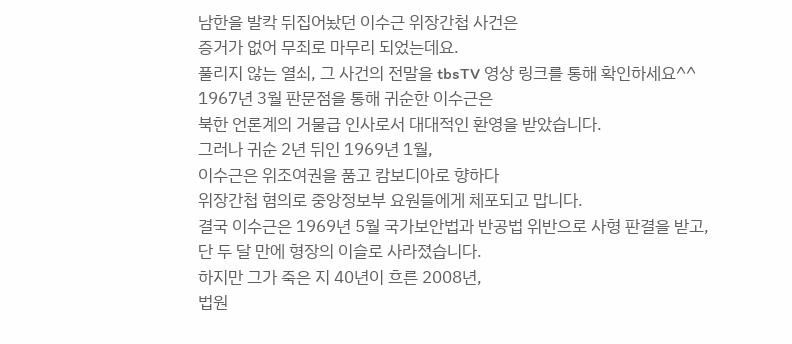남한을 발칵 뒤집어놨던 이수근 위장간첩 사건은
증거가 없어 무죄로 마무리 되었는데요.
풀리지 않는 열쇠, 그 사건의 전말을 tbsTV 영상 링크를 통해 확인하세요^^
1967년 3월 판문점을 통해 귀순한 이수근은
북한 언론계의 거물급 인사로서 대대적인 환영을 받았습니다.
그러나 귀순 2년 뒤인 1969년 1월,
이수근은 위조여권을 품고 캄보디아로 향하다
위장간첩 혐의로 중앙정보부 요원들에게 체포되고 맙니다.
결국 이수근은 1969년 5월 국가보안법과 반공법 위반으로 사형 판결을 받고,
단 두 달 만에 형장의 이슬로 사라졌습니다.
하지만 그가 죽은 지 40년이 흐른 2008년,
법원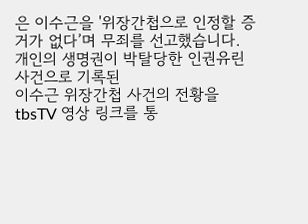은 이수근을 '위장간첩으로 인정할 증거가 없다’며 무죄를 선고했습니다.
개인의 생명권이 박탈당한 인권유린 사건으로 기록된
이수근 위장간첩 사건의 전황을 tbsTV 영상 링크를 통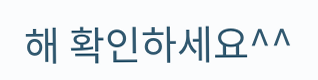해 확인하세요^^